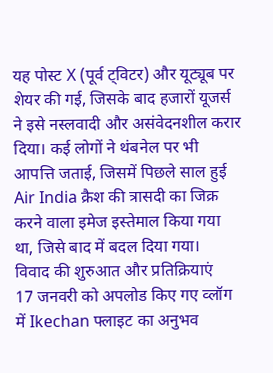यह पोस्ट X (पूर्व ट्विटर) और यूट्यूब पर शेयर की गई, जिसके बाद हजारों यूजर्स ने इसे नस्लवादी और असंवेदनशील करार दिया। कई लोगों ने थंबनेल पर भी आपत्ति जताई, जिसमें पिछले साल हुई Air India क्रैश की त्रासदी का जिक्र करने वाला इमेज इस्तेमाल किया गया था, जिसे बाद में बदल दिया गया।
विवाद की शुरुआत और प्रतिक्रियाएं
17 जनवरी को अपलोड किए गए व्लॉग में Ikechan फ्लाइट का अनुभव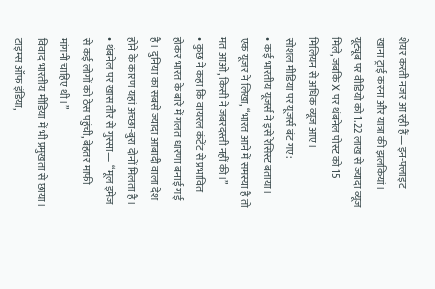शेयर करती नजर आ रही हैं—इन-फ्लाइट खाना ट्राई करना और यात्रा की झलकियां। यूट्यूब पर वीडियो को 1.22 लाख से ज्यादा व्यूज मिले, जबकि X पर थंबनेल पोस्ट को 15 मिलियन से अधिक व्यूज आए।
सोशल मीडिया पर यूजर्स बंट गए:
• कई भारतीय यूजर्स ने इसे रेसिस्ट बताया। एक यूजर ने लिखा, “भारत आने में समस्या है तो मत आओ, किसी ने जबरदस्ती नहीं की।”
• कुछ ने कहा कि वायरल कंटेंट से प्रभावित होकर भारत के बारे में गलत धारणा बनाई गई है। दुनिया का सबसे ज्यादा आबादी वाला देश होने के कारण यहां अच्छा-बुरा दोनों मिलता है।
• थंबनेल पर खास तौर से गुस्सा— “मूल इमेज से कई लोगों को ठेस पहुंची, बेहतर माफी मांगनी चाहिए थी।”
विवाद भारतीय मीडिया में भी प्रमुखता से छाया। टाइम्स ऑफ इंडिया,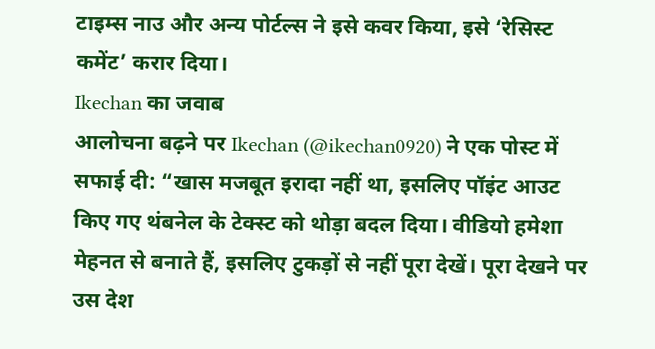टाइम्स नाउ और अन्य पोर्टल्स ने इसे कवर किया, इसे ‘रेसिस्ट कमेंट’ करार दिया।
Ikechan का जवाब
आलोचना बढ़ने पर Ikechan (@ikechan0920) ने एक पोस्ट में सफाई दी: “खास मजबूत इरादा नहीं था, इसलिए पॉइंट आउट किए गए थंबनेल के टेक्स्ट को थोड़ा बदल दिया। वीडियो हमेशा मेहनत से बनाते हैं, इसलिए टुकड़ों से नहीं पूरा देखें। पूरा देखने पर उस देश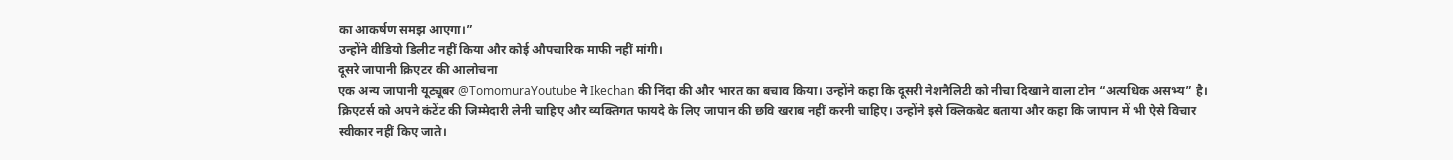का आकर्षण समझ आएगा।”
उन्होंने वीडियो डिलीट नहीं किया और कोई औपचारिक माफी नहीं मांगी।
दूसरे जापानी क्रिएटर की आलोचना
एक अन्य जापानी यूट्यूबर @TomomuraYoutube ने Ikechan की निंदा की और भारत का बचाव किया। उन्होंने कहा कि दूसरी नेशनैलिटी को नीचा दिखाने वाला टोन “अत्यधिक असभ्य” है। क्रिएटर्स को अपने कंटेंट की जिम्मेदारी लेनी चाहिए और व्यक्तिगत फायदे के लिए जापान की छवि खराब नहीं करनी चाहिए। उन्होंने इसे क्लिकबेट बताया और कहा कि जापान में भी ऐसे विचार स्वीकार नहीं किए जाते।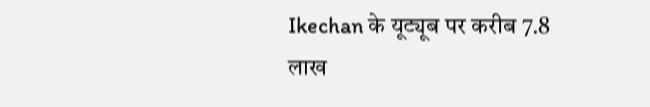Ikechan के यूट्यूब पर करीब 7.8 लाख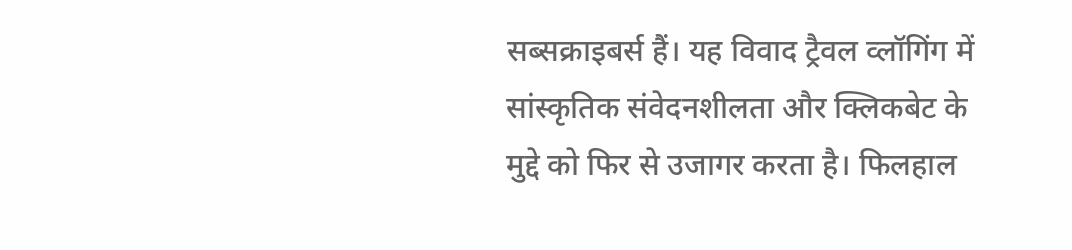सब्सक्राइबर्स हैं। यह विवाद ट्रैवल व्लॉगिंग में सांस्कृतिक संवेदनशीलता और क्लिकबेट के मुद्दे को फिर से उजागर करता है। फिलहाल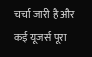चर्चा जारी है और कई यूजर्स पूरा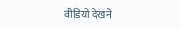वीडियो देखने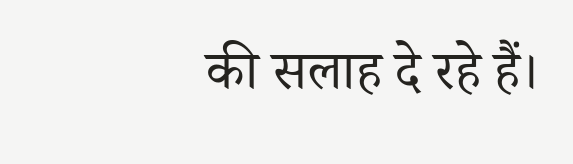की सलाह दे रहे हैं।